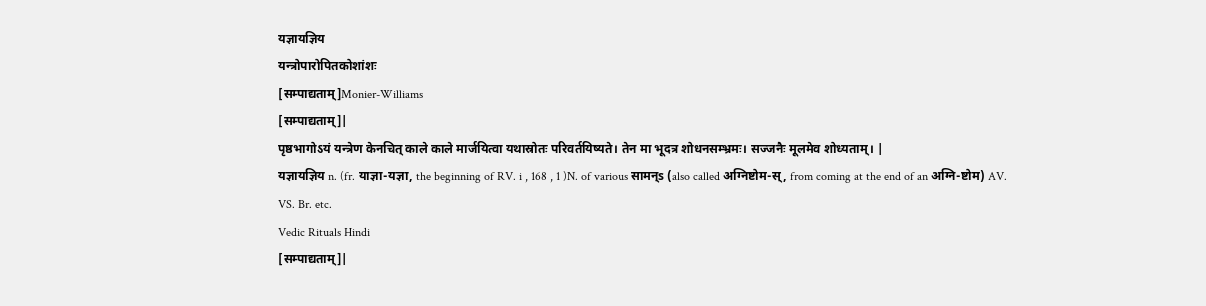यज्ञायज्ञिय
यन्त्रोपारोपितकोशांशः
[सम्पाद्यताम्]Monier-Williams
[सम्पाद्यताम्]|
पृष्ठभागोऽयं यन्त्रेण केनचित् काले काले मार्जयित्वा यथास्रोतः परिवर्तयिष्यते। तेन मा भूदत्र शोधनसम्भ्रमः। सज्जनैः मूलमेव शोध्यताम्। |
यज्ञायज्ञिय n. (fr. याज्ञा-यज्ञा, the beginning of RV. i , 168 , 1 )N. of various सामन्s (also called अग्निष्टोम-स्, from coming at the end of an अग्नि-ष्टोम) AV. VS. Br. etc.
Vedic Rituals Hindi
[सम्पाद्यताम्]|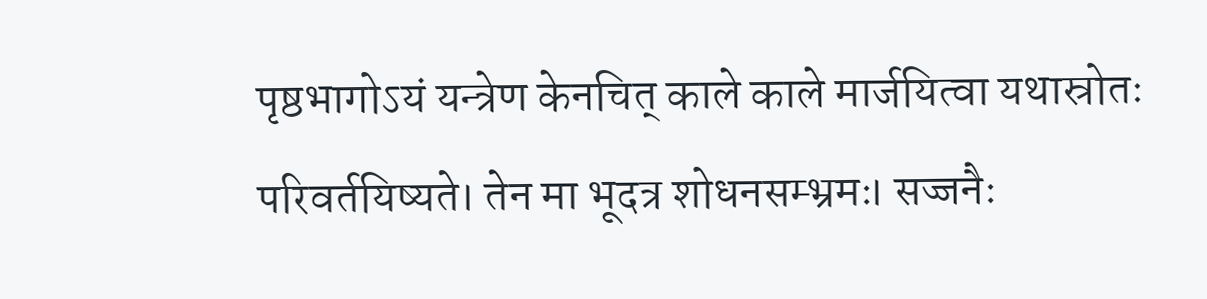पृष्ठभागोऽयं यन्त्रेण केनचित् काले काले मार्जयित्वा यथास्रोतः परिवर्तयिष्यते। तेन मा भूदत्र शोधनसम्भ्रमः। सज्जनैः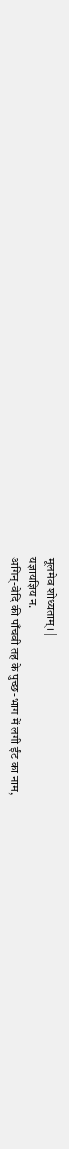मूलमेव शोध्यताम्। |
यज्ञायज्ञिय न.
अगिन्-वेदि की पाँचवी तह के पुच्छ-भाग में लगी ईंट का नाम,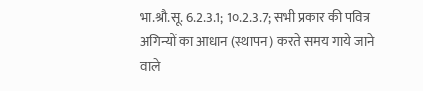भा.श्रौ.सू. 6.2.3.1; 1०.2.3.7; सभी प्रकार की पवित्र अगिन्यों का आधान (स्थापन) करते समय गाये जाने वाले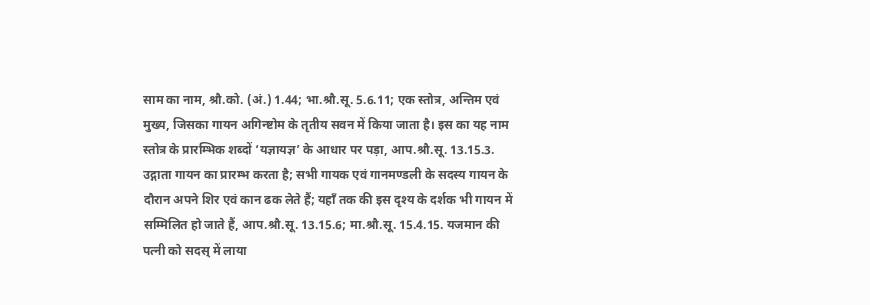साम का नाम, श्रौ.को. (अं.) 1.44; भा.श्रौ.सू. 5.6.11; एक स्तोत्र, अन्तिम एवं मुख्य, जिसका गायन अगिन्ष्टोम के तृतीय सवन में किया जाता है। इस का यह नाम स्तोत्र के प्रारम्भिक शब्दों ‘यज्ञायज्ञ’ के आधार पर पड़ा, आप.श्रौ.सू. 13.15.3. उद्गाता गायन का प्रारम्भ करता है; सभी गायक एवं गानमण्डली के सदस्य गायन के दौरान अपने शिर एवं कान ढक लेते हैं; यहाँ तक की इस दृश्य के दर्शक भी गायन में सम्मिलित हो जाते हैं, आप.श्रौ.सू. 13.15.6; मा.श्रौ.सू. 15.4.15. यजमान की पत्नी को सदस् में लाया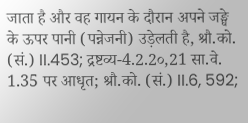जाता है और वह गायन के दौरान अपने जङ्घे के ऊपर पानी (पन्नेजनी) उड़ेलती है, श्रौ.को. (सं.) II.453; द्रष्टव्य-4.2.2०,21 सा.वे. 1.35 पर आधृत; श्रौ.को. (सं.) II.6, 592;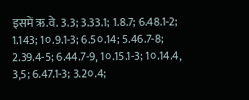इसमें ऋ.वे. 3.3; 3.33.1; 1.8.7; 6.48.1-2; 1.143; 1०.9.1-3; 6.5०.14; 5.46.7-8; 2.39.4-5; 6.44.7-9, 1०.15.1-3; 1०.14.4, 3,5; 6.47.1-3; 3.2०.4;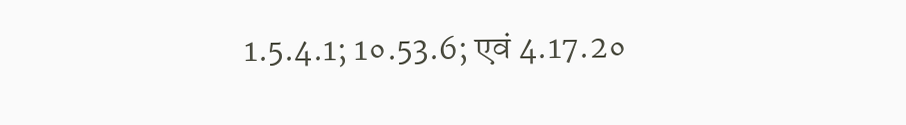1.5.4.1; 1०.53.6; एवं 4.17.2०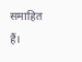समाहित हैं।